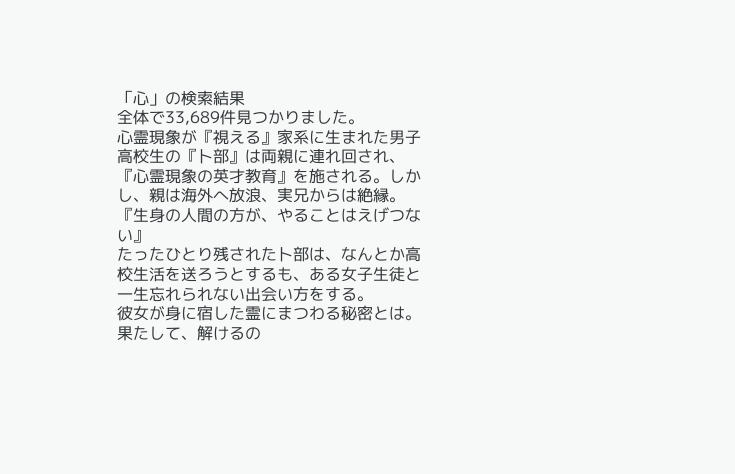「心」の検索結果
全体で33,689件見つかりました。
心霊現象が『視える』家系に生まれた男子高校生の『卜部』は両親に連れ回され、『心霊現象の英才教育』を施される。しかし、親は海外へ放浪、実兄からは絶縁。
『生身の人間の方が、やることはえげつない』
たったひとり残された卜部は、なんとか高校生活を送ろうとするも、ある女子生徒と一生忘れられない出会い方をする。
彼女が身に宿した霊にまつわる秘密とは。果たして、解けるの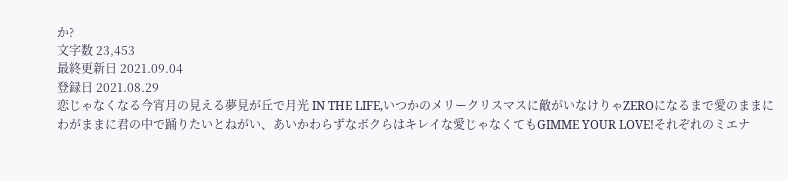か?
文字数 23,453
最終更新日 2021.09.04
登録日 2021.08.29
恋じゃなくなる今宵月の見える夢見が丘で月光 IN THE LIFE,いつかのメリークリスマスに敵がいなけりゃZEROになるまで愛のままにわがままに君の中で踊りたいとねがい、あいかわらずなボクらはキレイな愛じゃなくてもGIMME YOUR LOVE!それぞれのミエナ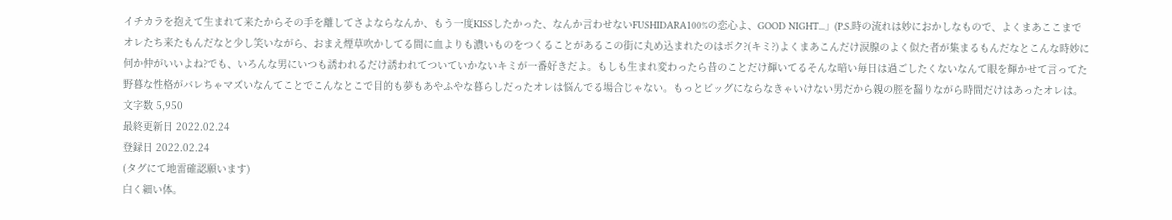イチカラを抱えて生まれて来たからその手を離してさよならなんか、もう一度KISSしたかった、なんか言わせないFUSHIDARA100%の恋心よ、GOOD NIGHT...」(P.S.時の流れは妙におかしなもので、よくまあここまでオレたち来たもんだなと少し笑いながら、おまえ煙草吹かしてる間に血よりも濃いものをつくることがあるこの街に丸め込まれたのはボク?(キミ?)よくまあこんだけ涙腺のよく似た者が集まるもんだなとこんな時妙に何か仲がいいよね?でも、いろんな男にいつも誘われるだけ誘われてついていかないキミが一番好きだよ。もしも生まれ変わったら昔のことだけ輝いてるそんな暗い毎日は過ごしたくないなんて眼を輝かせて言ってた野暮な性格がバレちゃマズいなんてことでこんなとこで目的も夢もあやふやな暮らしだったオレは悩んでる場合じゃない。もっとビッグにならなきゃいけない男だから親の脛を齧りながら時間だけはあったオレは。
文字数 5,950
最終更新日 2022.02.24
登録日 2022.02.24
(タグにて地雷確認願います)
白く細い体。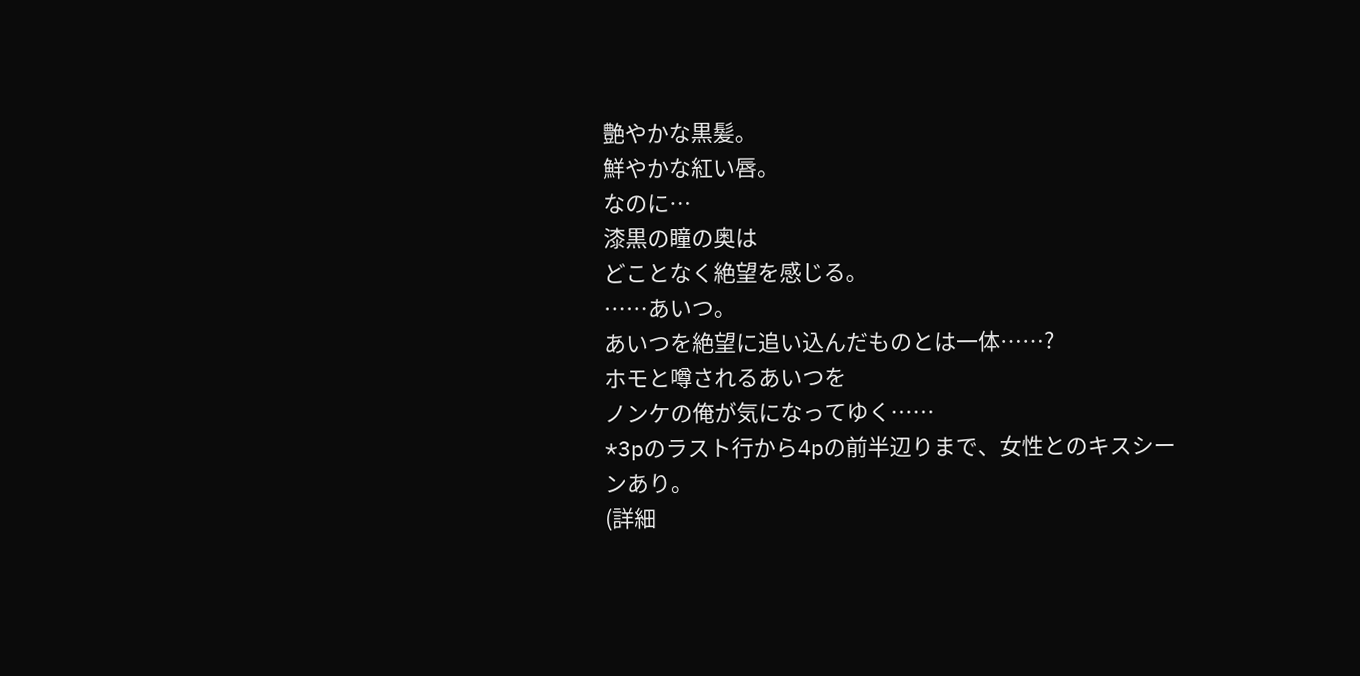艶やかな黒髪。
鮮やかな紅い唇。
なのに…
漆黒の瞳の奥は
どことなく絶望を感じる。
……あいつ。
あいつを絶望に追い込んだものとは一体……?
ホモと噂されるあいつを
ノンケの俺が気になってゆく……
*3pのラスト行から4pの前半辺りまで、女性とのキスシーンあり。
(詳細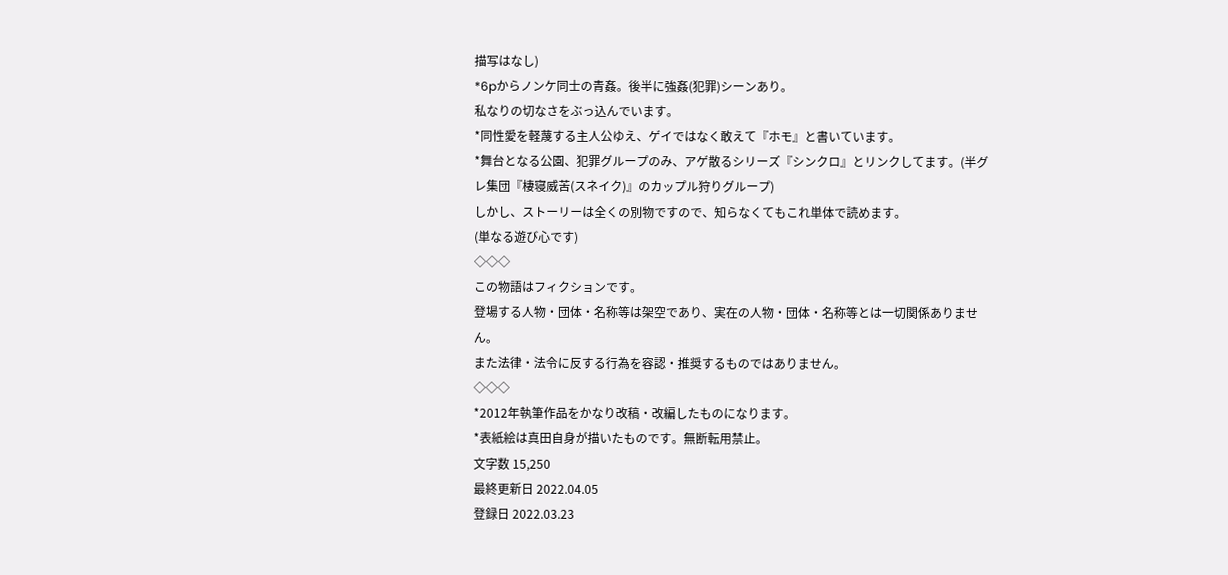描写はなし)
*6pからノンケ同士の青姦。後半に強姦(犯罪)シーンあり。
私なりの切なさをぶっ込んでいます。
*同性愛を軽蔑する主人公ゆえ、ゲイではなく敢えて『ホモ』と書いています。
*舞台となる公園、犯罪グループのみ、アゲ散るシリーズ『シンクロ』とリンクしてます。(半グレ集団『棲寝威苦(スネイク)』のカップル狩りグループ)
しかし、ストーリーは全くの別物ですので、知らなくてもこれ単体で読めます。
(単なる遊び心です)
◇◇◇
この物語はフィクションです。
登場する人物・団体・名称等は架空であり、実在の人物・団体・名称等とは一切関係ありません。
また法律・法令に反する行為を容認・推奨するものではありません。
◇◇◇
*2012年執筆作品をかなり改稿・改編したものになります。
*表紙絵は真田自身が描いたものです。無断転用禁止。
文字数 15,250
最終更新日 2022.04.05
登録日 2022.03.23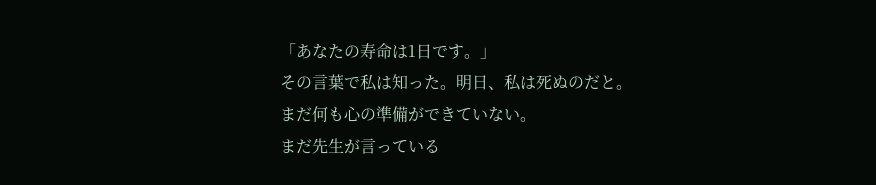「あなたの寿命は1日です。」
その言葉で私は知った。明日、私は死ぬのだと。
まだ何も心の準備ができていない。
まだ先生が言っている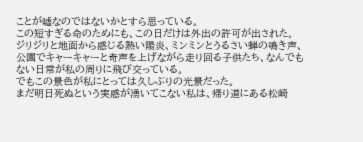ことが嘘なのではないかとすら思っている。
この短すぎる命のためにも、この日だけは外出の許可が出された。
ジリジリと地面から感じる熱い陽炎、ミンミンとうるさい蝉の鳴き声、公園でキャーキャーと奇声を上げながら走り回る子供たち、なんでもない日常が私の周りに飛び交っている。
でもこの景色が私にとっては久しぶりの光景だった。
まだ明日死ぬという実感が湧いてこない私は、帰り道にある松崎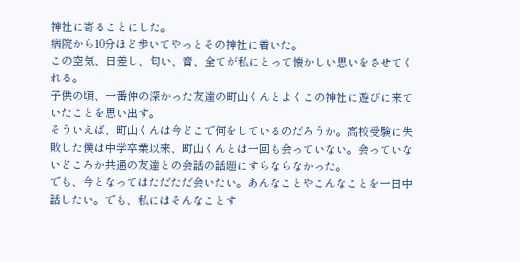神社に寄ることにした。
病院から10分ほど歩いてやっとその神社に着いた。
この空気、日差し、匂い、音、全てが私にとって懐かしい思いをさせてくれる。
子供の頃、一番仲の深かった友達の町山くんとよくこの神社に遊びに来ていたことを思い出す。
そういえば、町山くんは今どこで何をしているのだろうか。高校受験に失敗した僕は中学卒業以来、町山くんとは一回も会っていない。会っていないどころか共通の友達との会話の話題にすらならなかった。
でも、今となってはただただ会いたい。あんなことやこんなことを一日中話したい。でも、私にはそんなことす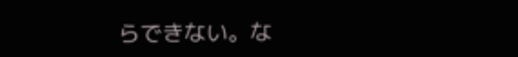らできない。な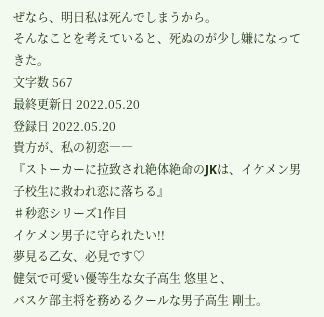ぜなら、明日私は死んでしまうから。
そんなことを考えていると、死ぬのが少し嫌になってきた。
文字数 567
最終更新日 2022.05.20
登録日 2022.05.20
貴方が、私の初恋――
『ストーカーに拉致され絶体絶命のJKは、イケメン男子校生に救われ恋に落ちる』
♯秒恋シリーズ1作目
イケメン男子に守られたい!!
夢見る乙女、必見です♡
健気で可愛い優等生な女子高生 悠里と、
バスケ部主将を務めるクールな男子高生 剛士。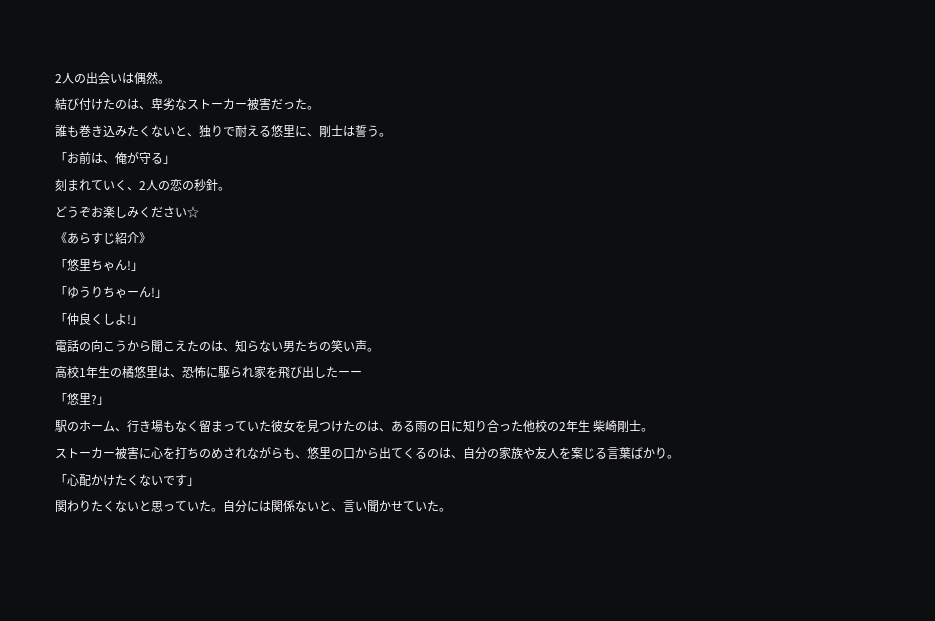2人の出会いは偶然。
結び付けたのは、卑劣なストーカー被害だった。
誰も巻き込みたくないと、独りで耐える悠里に、剛士は誓う。
「お前は、俺が守る」
刻まれていく、2人の恋の秒針。
どうぞお楽しみください☆
《あらすじ紹介》
「悠里ちゃん!」
「ゆうりちゃーん!」
「仲良くしよ!」
電話の向こうから聞こえたのは、知らない男たちの笑い声。
高校1年生の橘悠里は、恐怖に駆られ家を飛び出したーー
「悠里?」
駅のホーム、行き場もなく留まっていた彼女を見つけたのは、ある雨の日に知り合った他校の2年生 柴崎剛士。
ストーカー被害に心を打ちのめされながらも、悠里の口から出てくるのは、自分の家族や友人を案じる言葉ばかり。
「心配かけたくないです」
関わりたくないと思っていた。自分には関係ないと、言い聞かせていた。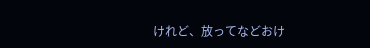けれど、放ってなどおけ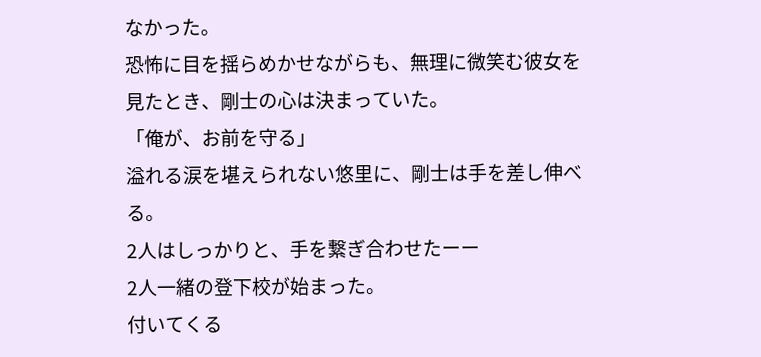なかった。
恐怖に目を揺らめかせながらも、無理に微笑む彼女を見たとき、剛士の心は決まっていた。
「俺が、お前を守る」
溢れる涙を堪えられない悠里に、剛士は手を差し伸べる。
2人はしっかりと、手を繋ぎ合わせたーー
2人一緒の登下校が始まった。
付いてくる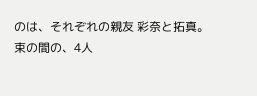のは、それぞれの親友 彩奈と拓真。
束の間の、4人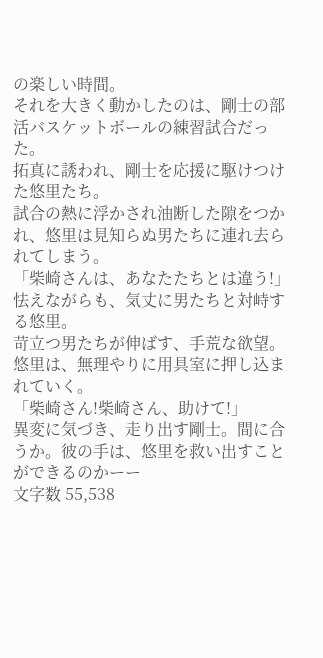の楽しい時間。
それを大きく動かしたのは、剛士の部活バスケットボールの練習試合だった。
拓真に誘われ、剛士を応援に駆けつけた悠里たち。
試合の熱に浮かされ油断した隙をつかれ、悠里は見知らぬ男たちに連れ去られてしまう。
「柴崎さんは、あなたたちとは違う!」
怯えながらも、気丈に男たちと対峙する悠里。
苛立つ男たちが伸ばす、手荒な欲望。 悠里は、無理やりに用具室に押し込まれていく。
「柴崎さん!柴崎さん、助けて!」
異変に気づき、走り出す剛士。間に合うか。彼の手は、悠里を救い出すことができるのかーー
文字数 55,538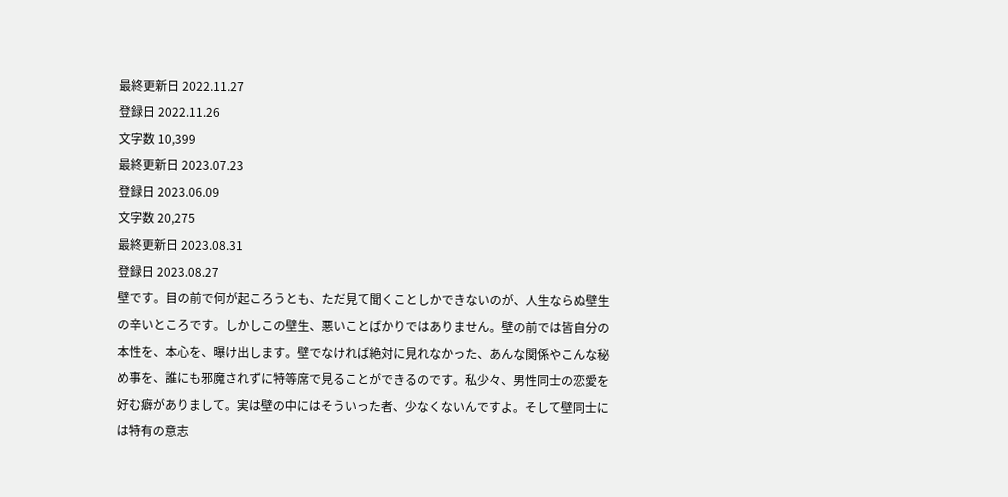最終更新日 2022.11.27
登録日 2022.11.26
文字数 10,399
最終更新日 2023.07.23
登録日 2023.06.09
文字数 20,275
最終更新日 2023.08.31
登録日 2023.08.27
壁です。目の前で何が起ころうとも、ただ見て聞くことしかできないのが、人生ならぬ壁生の辛いところです。しかしこの壁生、悪いことばかりではありません。壁の前では皆自分の本性を、本心を、曝け出します。壁でなければ絶対に見れなかった、あんな関係やこんな秘め事を、誰にも邪魔されずに特等席で見ることができるのです。私少々、男性同士の恋愛を好む癖がありまして。実は壁の中にはそういった者、少なくないんですよ。そして壁同士には特有の意志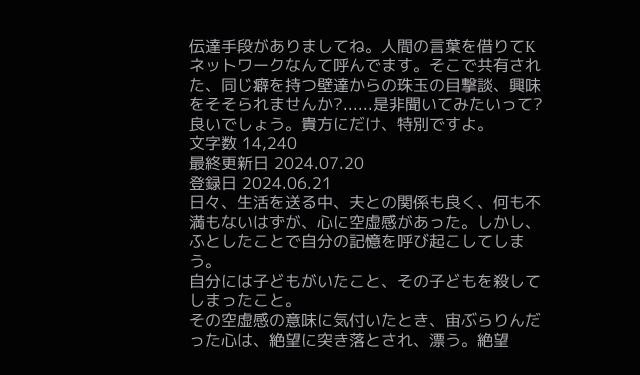伝達手段がありましてね。人間の言葉を借りてKネットワークなんて呼んでます。そこで共有された、同じ癖を持つ壁達からの珠玉の目撃談、興味をそそられませんか?......是非聞いてみたいって?良いでしょう。貴方にだけ、特別ですよ。
文字数 14,240
最終更新日 2024.07.20
登録日 2024.06.21
日々、生活を送る中、夫との関係も良く、何も不満もないはずが、心に空虚感があった。しかし、ふとしたことで自分の記憶を呼び起こしてしまう。
自分には子どもがいたこと、その子どもを殺してしまったこと。
その空虚感の意味に気付いたとき、宙ぶらりんだった心は、絶望に突き落とされ、漂う。絶望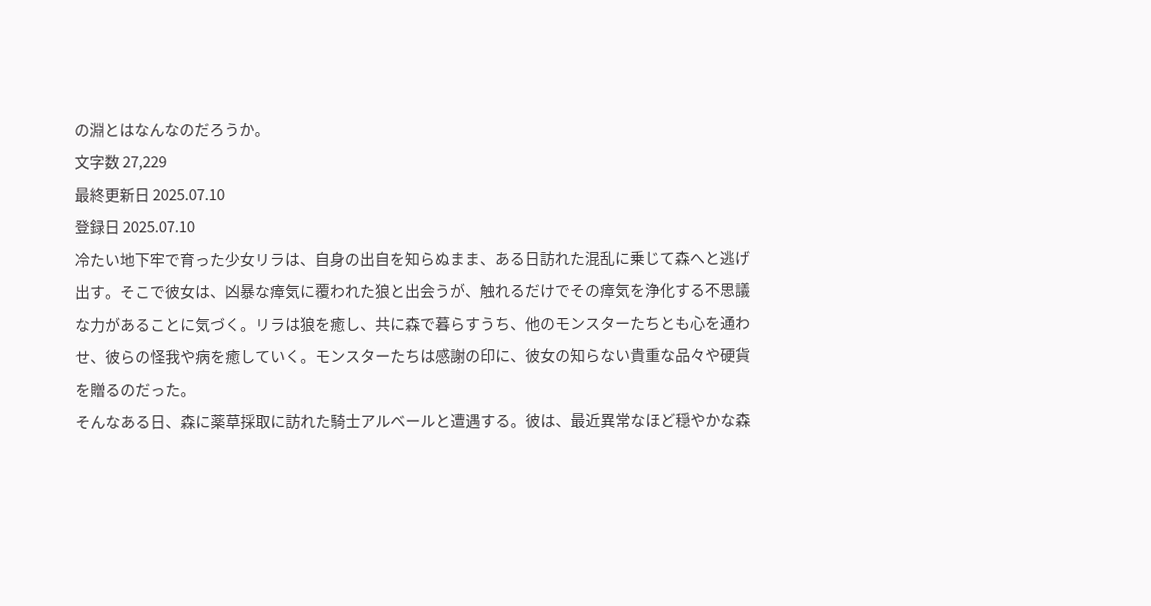の淵とはなんなのだろうか。
文字数 27,229
最終更新日 2025.07.10
登録日 2025.07.10
冷たい地下牢で育った少女リラは、自身の出自を知らぬまま、ある日訪れた混乱に乗じて森へと逃げ出す。そこで彼女は、凶暴な瘴気に覆われた狼と出会うが、触れるだけでその瘴気を浄化する不思議な力があることに気づく。リラは狼を癒し、共に森で暮らすうち、他のモンスターたちとも心を通わせ、彼らの怪我や病を癒していく。モンスターたちは感謝の印に、彼女の知らない貴重な品々や硬貨を贈るのだった。
そんなある日、森に薬草採取に訪れた騎士アルベールと遭遇する。彼は、最近異常なほど穏やかな森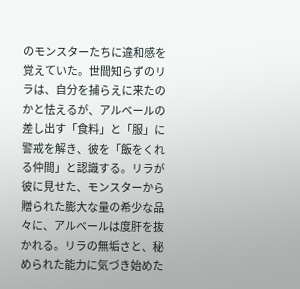のモンスターたちに違和感を覚えていた。世間知らずのリラは、自分を捕らえに来たのかと怯えるが、アルベールの差し出す「食料」と「服」に警戒を解き、彼を「飯をくれる仲間」と認識する。リラが彼に見せた、モンスターから贈られた膨大な量の希少な品々に、アルベールは度肝を抜かれる。リラの無垢さと、秘められた能力に気づき始めた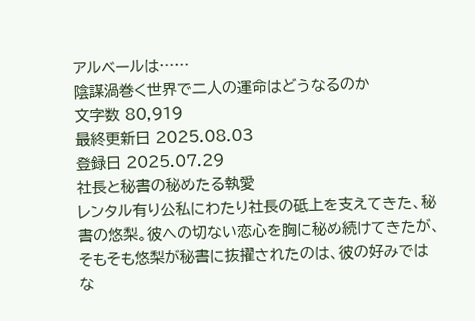アルベールは……
陰謀渦巻く世界で二人の運命はどうなるのか
文字数 80,919
最終更新日 2025.08.03
登録日 2025.07.29
社長と秘書の秘めたる執愛
レンタル有り公私にわたり社長の砥上を支えてきた、秘書の悠梨。彼への切ない恋心を胸に秘め続けてきたが、そもそも悠梨が秘書に抜擢されたのは、彼の好みではな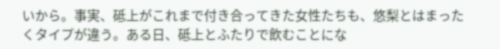いから。事実、砥上がこれまで付き合ってきた女性たちも、悠梨とはまったくタイプが違う。ある日、砥上とふたりで飲むことにな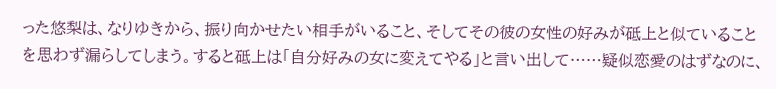った悠梨は、なりゆきから、振り向かせたい相手がいること、そしてその彼の女性の好みが砥上と似ていることを思わず漏らしてしまう。すると砥上は「自分好みの女に変えてやる」と言い出して……疑似恋愛のはずなのに、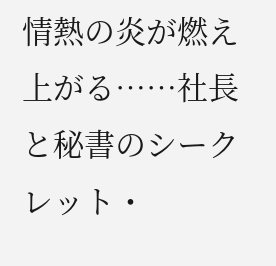情熱の炎が燃え上がる……社長と秘書のシークレット・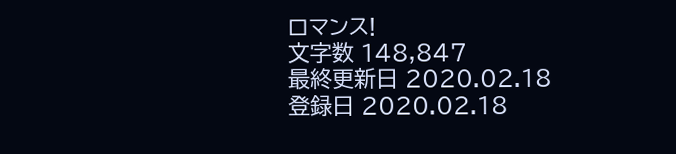ロマンス!
文字数 148,847
最終更新日 2020.02.18
登録日 2020.02.18